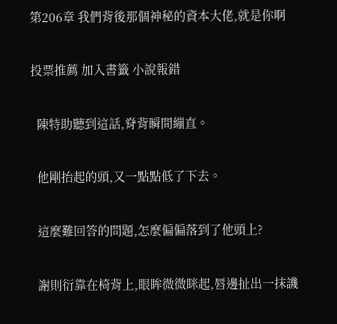第206章 我們背後那個神秘的資本大佬,就是你啊

投票推薦 加入書籤 小說報錯

  陳特助聽到這話,脊背瞬間繃直。

  他剛抬起的頭,又一點點低了下去。

  這麼難回答的問題,怎麼偏偏落到了他頭上?

  謝則衍靠在椅背上,眼眸微微眯起,唇邊扯出一抹譏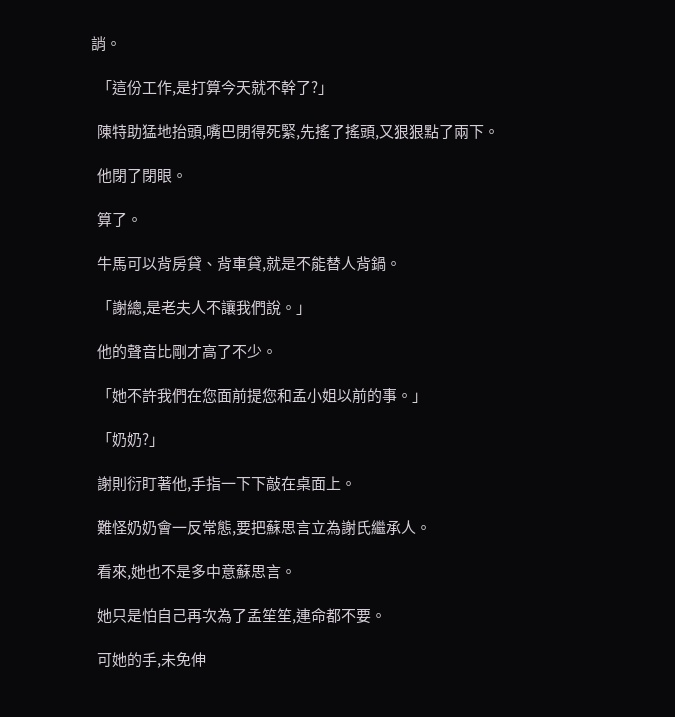誚。

  「這份工作,是打算今天就不幹了?」

  陳特助猛地抬頭,嘴巴閉得死緊,先搖了搖頭,又狠狠點了兩下。

  他閉了閉眼。

  算了。

  牛馬可以背房貸、背車貸,就是不能替人背鍋。

  「謝總,是老夫人不讓我們說。」

  他的聲音比剛才高了不少。

  「她不許我們在您面前提您和孟小姐以前的事。」

  「奶奶?」

  謝則衍盯著他,手指一下下敲在桌面上。

  難怪奶奶會一反常態,要把蘇思言立為謝氏繼承人。

  看來,她也不是多中意蘇思言。

  她只是怕自己再次為了孟笙笙,連命都不要。

  可她的手,未免伸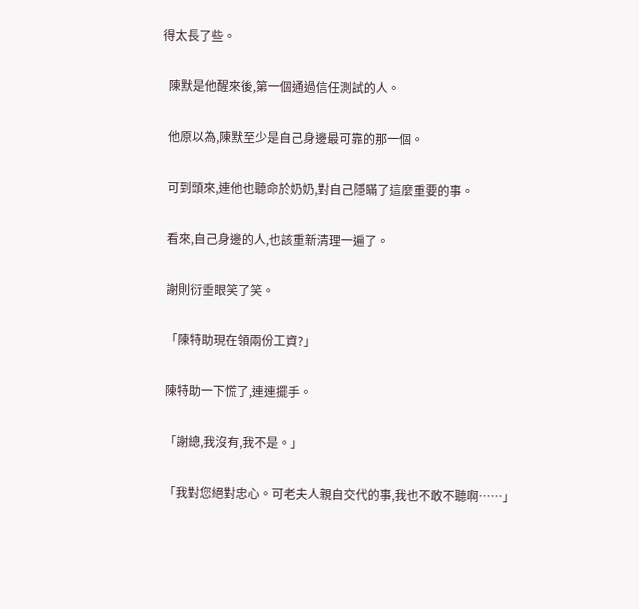得太長了些。

  陳默是他醒來後,第一個通過信任測試的人。

  他原以為,陳默至少是自己身邊最可靠的那一個。

  可到頭來,連他也聽命於奶奶,對自己隱瞞了這麼重要的事。

  看來,自己身邊的人,也該重新清理一遍了。

  謝則衍垂眼笑了笑。

  「陳特助現在領兩份工資?」

  陳特助一下慌了,連連擺手。

  「謝總,我沒有,我不是。」

  「我對您絕對忠心。可老夫人親自交代的事,我也不敢不聽啊……」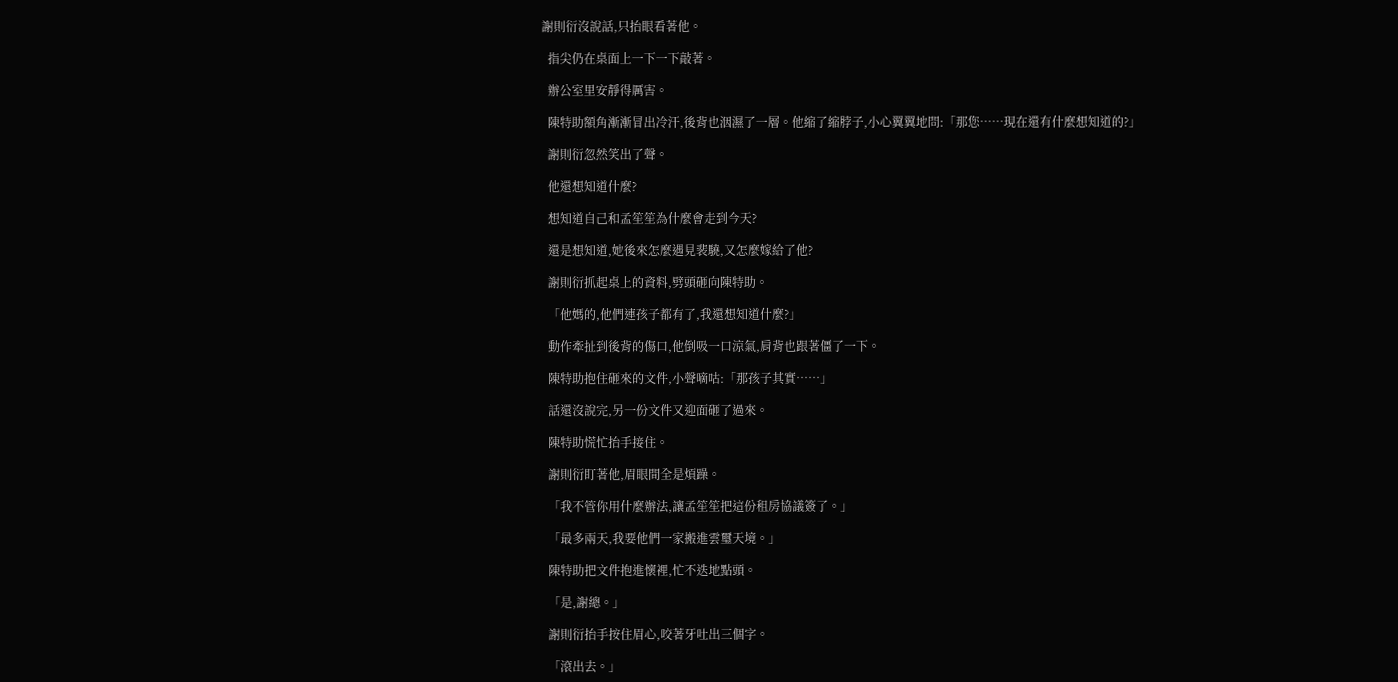謝則衍沒說話,只抬眼看著他。

  指尖仍在桌面上一下一下敲著。

  辦公室里安靜得厲害。

  陳特助額角漸漸冒出冷汗,後背也洇濕了一層。他縮了縮脖子,小心翼翼地問:「那您……現在還有什麼想知道的?」

  謝則衍忽然笑出了聲。

  他還想知道什麼?

  想知道自己和孟笙笙為什麼會走到今天?

  還是想知道,她後來怎麼遇見裴驍,又怎麼嫁給了他?

  謝則衍抓起桌上的資料,劈頭砸向陳特助。

  「他媽的,他們連孩子都有了,我還想知道什麼?」

  動作牽扯到後背的傷口,他倒吸一口涼氣,肩背也跟著僵了一下。

  陳特助抱住砸來的文件,小聲嘀咕:「那孩子其實……」

  話還沒說完,另一份文件又迎面砸了過來。

  陳特助慌忙抬手接住。

  謝則衍盯著他,眉眼間全是煩躁。

  「我不管你用什麼辦法,讓孟笙笙把這份租房協議簽了。」

  「最多兩天,我要他們一家搬進雲璽天境。」

  陳特助把文件抱進懷裡,忙不迭地點頭。

  「是,謝總。」

  謝則衍抬手按住眉心,咬著牙吐出三個字。

  「滾出去。」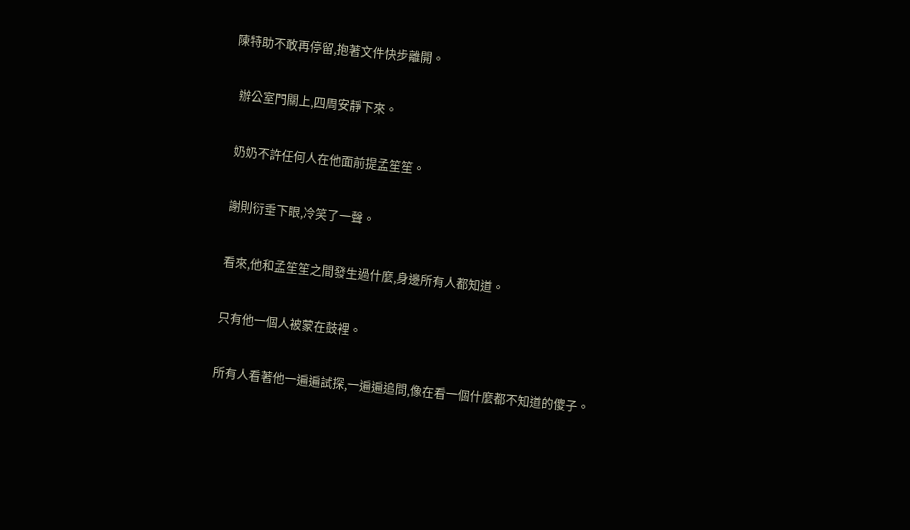陳特助不敢再停留,抱著文件快步離開。

  辦公室門關上,四周安靜下來。

  奶奶不許任何人在他面前提孟笙笙。

  謝則衍垂下眼,冷笑了一聲。

  看來,他和孟笙笙之間發生過什麼,身邊所有人都知道。

  只有他一個人被蒙在鼓裡。

  所有人看著他一遍遍試探,一遍遍追問,像在看一個什麼都不知道的傻子。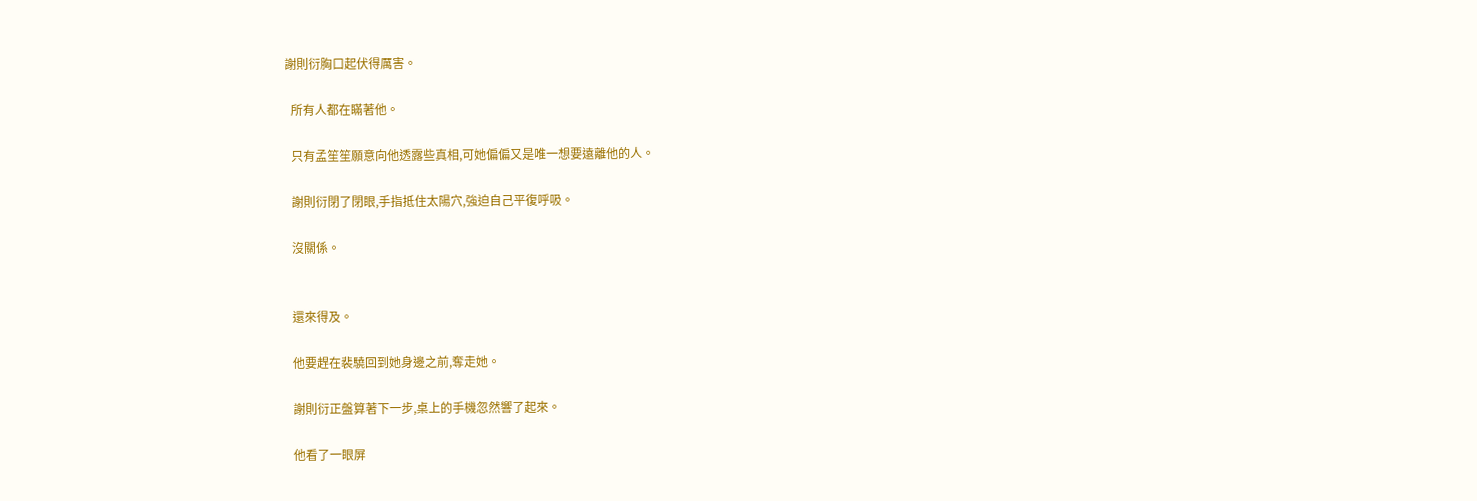謝則衍胸口起伏得厲害。

  所有人都在瞞著他。

  只有孟笙笙願意向他透露些真相,可她偏偏又是唯一想要遠離他的人。

  謝則衍閉了閉眼,手指抵住太陽穴,強迫自己平復呼吸。

  沒關係。


  還來得及。

  他要趕在裴驍回到她身邊之前,奪走她。

  謝則衍正盤算著下一步,桌上的手機忽然響了起來。

  他看了一眼屏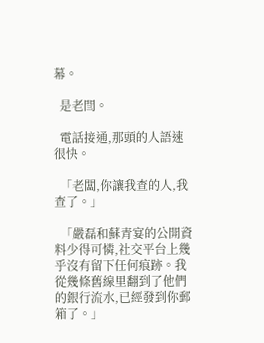幕。

  是老閆。

  電話接通,那頭的人語速很快。

  「老闆,你讓我查的人,我查了。」

  「嚴磊和蘇青宴的公開資料少得可憐,社交平台上幾乎沒有留下任何痕跡。我從幾條舊線里翻到了他們的銀行流水,已經發到你郵箱了。」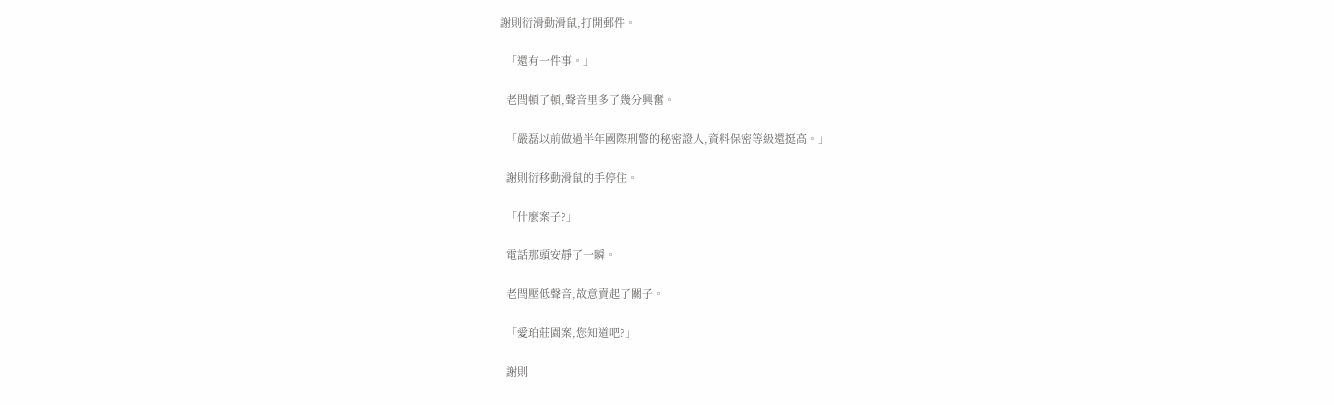謝則衍滑動滑鼠,打開郵件。

  「還有一件事。」

  老閆頓了頓,聲音里多了幾分興奮。

  「嚴磊以前做過半年國際刑警的秘密證人,資料保密等級還挺高。」

  謝則衍移動滑鼠的手停住。

  「什麼案子?」

  電話那頭安靜了一瞬。

  老閆壓低聲音,故意賣起了關子。

  「愛珀莊園案,您知道吧?」

  謝則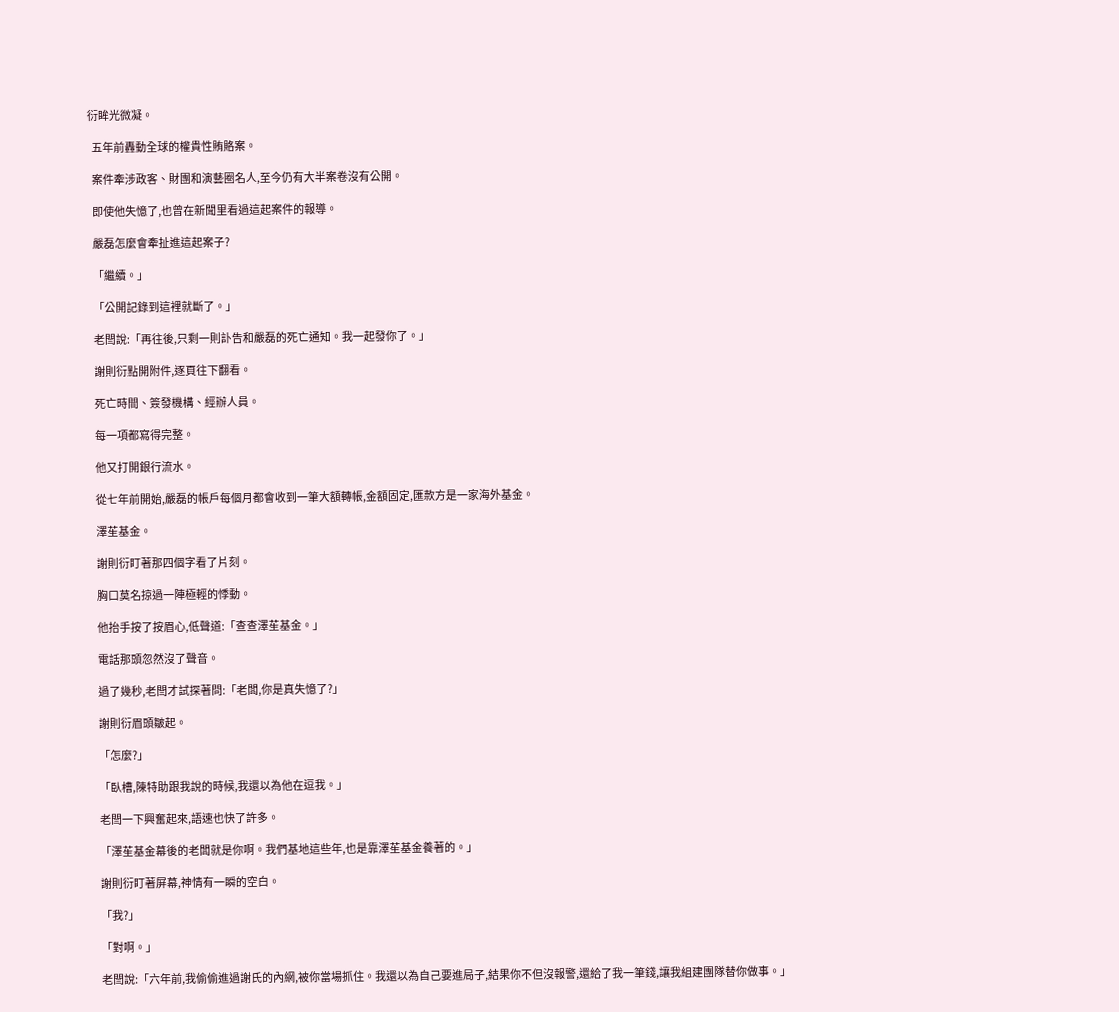衍眸光微凝。

  五年前轟動全球的權貴性賄賂案。

  案件牽涉政客、財團和演藝圈名人,至今仍有大半案卷沒有公開。

  即使他失憶了,也曾在新聞里看過這起案件的報導。

  嚴磊怎麼會牽扯進這起案子?

  「繼續。」

  「公開記錄到這裡就斷了。」

  老閆說:「再往後,只剩一則訃告和嚴磊的死亡通知。我一起發你了。」

  謝則衍點開附件,逐頁往下翻看。

  死亡時間、簽發機構、經辦人員。

  每一項都寫得完整。

  他又打開銀行流水。

  從七年前開始,嚴磊的帳戶每個月都會收到一筆大額轉帳,金額固定,匯款方是一家海外基金。

  澤苼基金。

  謝則衍盯著那四個字看了片刻。

  胸口莫名掠過一陣極輕的悸動。

  他抬手按了按眉心,低聲道:「查查澤苼基金。」

  電話那頭忽然沒了聲音。

  過了幾秒,老閆才試探著問:「老闆,你是真失憶了?」

  謝則衍眉頭皺起。

  「怎麼?」

  「臥槽,陳特助跟我說的時候,我還以為他在逗我。」

  老閆一下興奮起來,語速也快了許多。

  「澤苼基金幕後的老闆就是你啊。我們基地這些年,也是靠澤苼基金養著的。」

  謝則衍盯著屏幕,神情有一瞬的空白。

  「我?」

  「對啊。」

  老閆說:「六年前,我偷偷進過謝氏的內網,被你當場抓住。我還以為自己要進局子,結果你不但沒報警,還給了我一筆錢,讓我組建團隊替你做事。」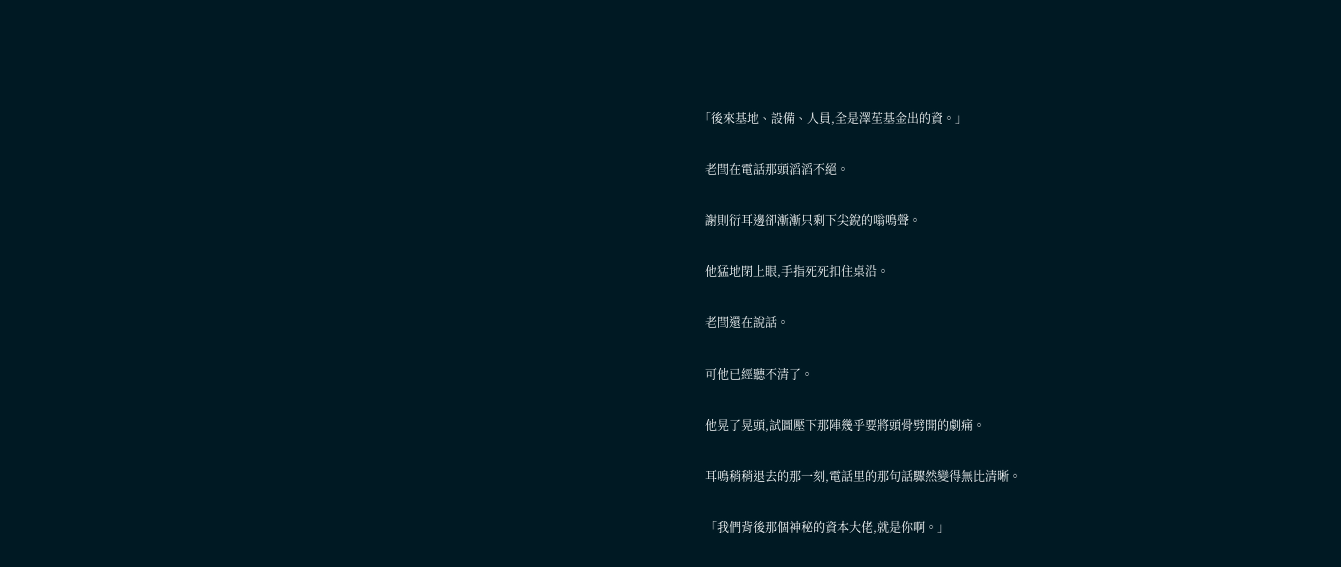「後來基地、設備、人員,全是澤苼基金出的資。」

  老閆在電話那頭滔滔不絕。

  謝則衍耳邊卻漸漸只剩下尖銳的嗡鳴聲。

  他猛地閉上眼,手指死死扣住桌沿。

  老閆還在說話。

  可他已經聽不清了。

  他晃了晃頭,試圖壓下那陣幾乎要將頭骨劈開的劇痛。

  耳鳴稍稍退去的那一刻,電話里的那句話驟然變得無比清晰。

  「我們背後那個神秘的資本大佬,就是你啊。」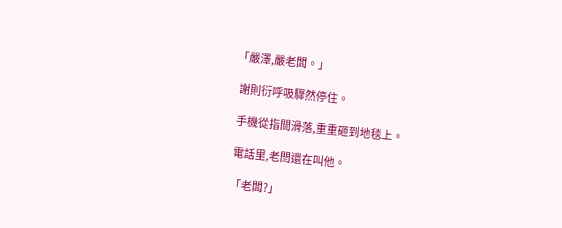「嚴澤,嚴老闆。」

  謝則衍呼吸驟然停住。

  手機從指間滑落,重重砸到地毯上。

  電話里,老閆還在叫他。

  「老闆?」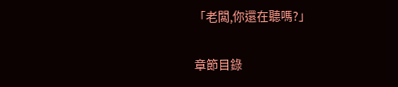「老闆,你還在聽嗎?」

章節目錄